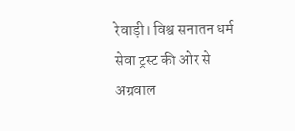रेवाड़ी। विश्व सनातन धर्म सेवा ट्रस्ट की ओर से अग्रवाल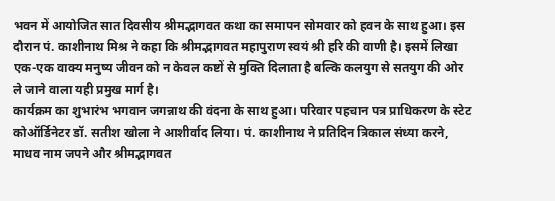भवन में आयोजित सात दिवसीय श्रीमद्भागवत कथा का समापन सोमवार को हवन के साथ हुआ। इस दौरान पं. काशीनाथ मिश्र ने कहा कि श्रीमद्भागवत महापुराण स्वयं श्री हरि की वाणी है। इसमें लिखा एक-एक वाक्य मनुष्य जीवन को न केवल कष्टों से मुक्ति दिलाता है बल्कि कलयुग से सतयुग की ओर ले जाने वाला यही प्रमुख मार्ग है।
कार्यक्रम का शुभारंभ भगवान जगन्नाथ की वंदना के साथ हुआ। परिवार पहचान पत्र प्राधिकरण के स्टेट कोऑर्डिनेटर डॉ. सतीश खोला ने आशीर्वाद लिया। पं. काशीनाथ ने प्रतिदिन त्रिकाल संध्या करने, माधव नाम जपने और श्रीमद्भागवत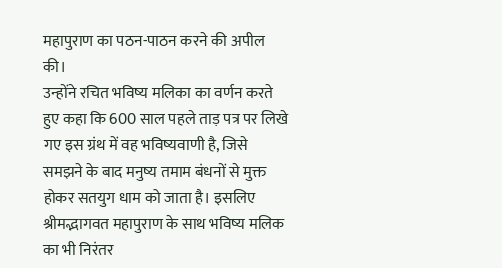महापुराण का पठन-पाठन करने की अपील की।
उन्होंने रचित भविष्य मलिका का वर्णन करते हुए कहा कि 600 साल पहले ताड़ पत्र पर लिखे गए इस ग्रंथ में वह भविष्यवाणी है, जिसे समझने के बाद मनुष्य तमाम बंधनों से मुक्त होकर सतयुग धाम को जाता है। इसलिए श्रीमद्भागवत महापुराण के साथ भविष्य मलिक का भी निरंतर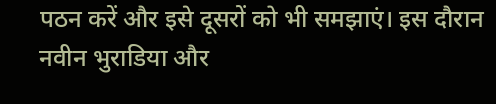पठन करें और इसे दूसरों को भी समझाएं। इस दौरान नवीन भुराडिया और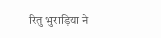रितु भुराड़िया ने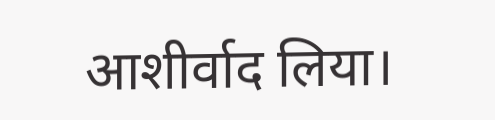आशीर्वाद लिया।